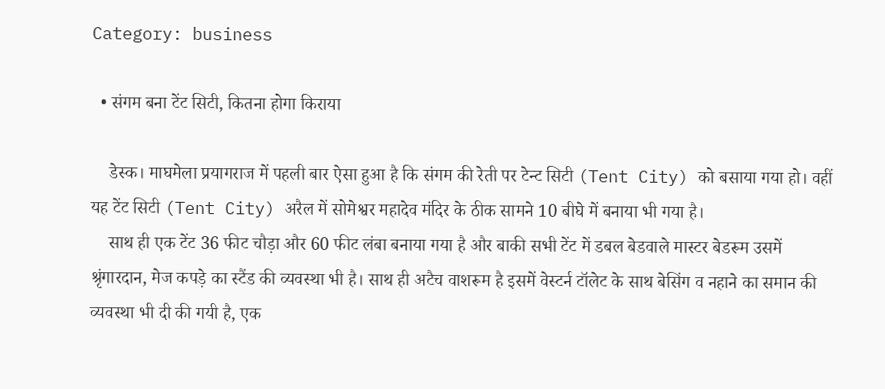Category: business

  • संगम बना टेंट सिटी, कितना होगा किराया

    डेस्क। माघमेला प्रयागराज में पहली बार ऐसा हुआ है कि संगम की रेती पर टेन्ट सिटी (Tent City) को बसाया गया हो। वहीं यह टेंट सिटी (Tent City) अरैल में सोमेश्वर महादेव मंदिर के ठीक सामने 10 बीघे में बनाया भी गया है।
    साथ ही एक टेंट 36 फीट चौड़ा और 60 फीट लंबा बनाया गया है और बाकी सभी टेंट में डबल बेडवाले मास्टर बेडरूम उसमें श्रृंगारदान, मेज कपड़े का स्टैंड की व्यवस्था भी है। साथ ही अटैच वाशरूम है इसमें वेस्टर्न टॉलेट के साथ बेसिंग व नहाने का समान की व्यवस्था भी दी की गयी है, एक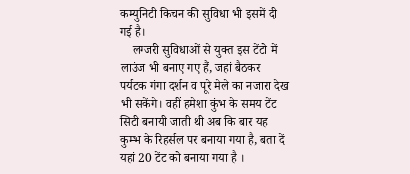कम्युनिटी किचन की सुविधा भी इसमें दी गई है।
    लग्जरी सुविधाओं से युक्त इस टेंटो में लाउंज भी बनाए गए हैं, जहां बैठकर पर्यटक गंगा दर्शन व पूरे मेले का नजारा देख भी सकेंगे। वहीं हमेशा कुंभ के समय टेंट सिटी बनायी जाती थी अब कि बार यह कुम्भ के रिहर्सल पर बनाया गया है, बता दें यहां 20 टेंट को बनाया गया है ।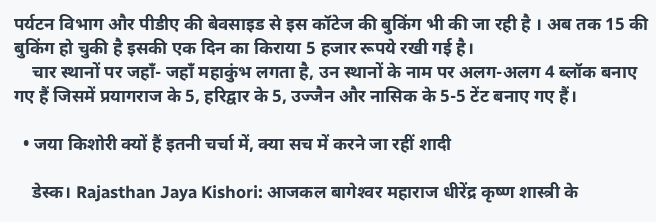पर्यटन विभाग और पीडीए की बेवसाइड से इस कॉटेज की बुकिंग भी की जा रही है । अब तक 15 की बुकिंग हो चुकी है इसकी एक दिन का किराया 5 हजार रूपये रखी गई है।
    चार स्थानों पर जहाँ- जहाँ महाकुंभ लगता है, उन स्थानों के नाम पर अलग-अलग 4 ब्लॉक बनाए गए हैं जिसमें प्रयागराज के 5, हरिद्वार के 5, उज्जैन और नासिक के 5-5 टेंट बनाए गए हैं।

  • जया किशोरी क्यों हैं इतनी चर्चा में, क्या सच में करने जा रहीं शादी

    डेस्क। Rajasthan Jaya Kishori: आजकल बागेश्‍वर महाराज धीरेंद्र कृष्‍ण शास्‍त्री के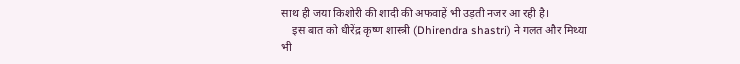साथ ही जया किशोरी की शादी की अफवाहें भी उड़ती नजर आ रही है।
    इस बात को धीरेंद्र कृष्‍ण शास्‍त्री (Dhirendra shastri) ने गलत और मिथ्‍या भी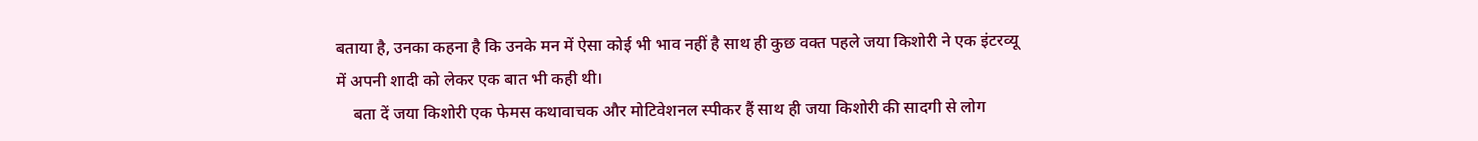बताया है, उनका कहना है कि उनके मन में ऐसा कोई भी भाव नहीं है साथ ही कुछ वक्त पहले जया किशोरी ने एक इंटरव्यू में अपनी शादी को लेकर एक बात भी कही थी।
    बता दें जया किशोरी एक फेमस कथावाचक और मोटिवेशनल स्‍पीकर हैं साथ ही जया किशोरी की सादगी से लोग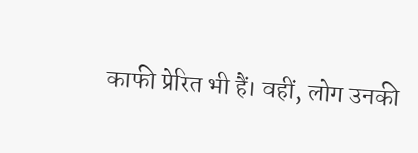काफी प्रेरित भी हैं। वहीं, लोग उनकी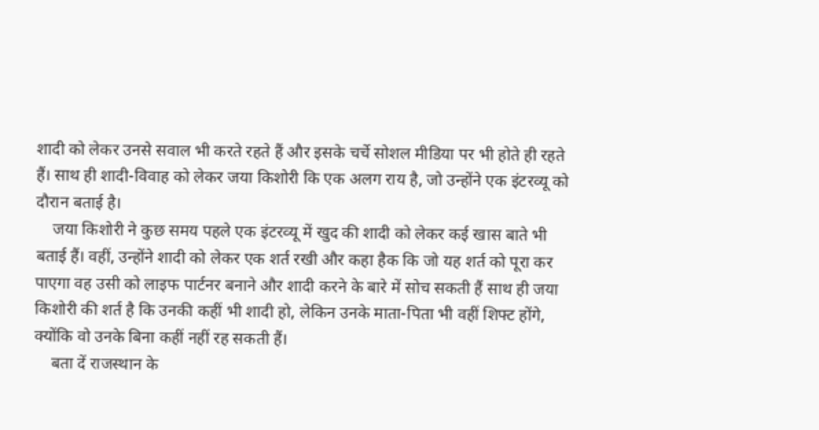शादी को लेकर उनसे सवाल भी करते रहते हैं और इसके चर्चे सोशल मीडिया पर भी होते ही रहते हैं। साथ ही शादी-विवाह को लेकर जया किशोरी कि एक अलग राय है, जो उन्होंने एक इंटरव्यू को दौरान बताई है।
    जया किशोरी ने कुछ समय पहले एक इंटरव्‍यू में खुद की शादी को लेकर कई खास बाते भी बताई हैं। वहीं, उन्होंने शादी को लेकर एक शर्त रखी और कहा हैक कि जो यह शर्त को पूरा कर पाएगा वह उसी को लाइफ पार्टनर बनाने और शादी करने के बारे में सोच सकती हैं साथ ही जया किशोरी की शर्त है कि उनकी कहीं भी शादी हो, लेकिन उनके माता-पिता भी वहीं शिफ्ट होंगे, क्योंकि वो उनके बिना कहीं नहीं रह सकती हैं।
    बता दें राजस्‍थान के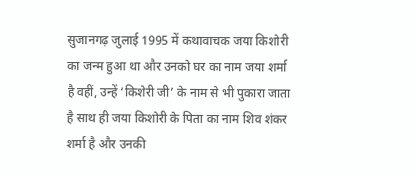सुजानगढ़ जुलाई 1995 में कथावाचक जया किशोरी का जन्म हुआ था और उनको घर का नाम जया शर्मा है वहीं, उन्हें ‘किशेरी जी’ के नाम से भी पुकारा जाता है साथ ही जया किशोरी के पिता का नाम शिव शंकर शर्मा है और उनकी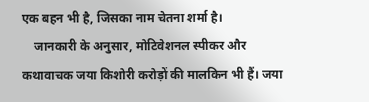एक बहन भी है, जिसका नाम चेतना शर्मा है।
    जानकारी के अनुसार, मोटिवेशनल स्‍पीकर और कथावाचक जया किशोरी करोड़ों की मालकिन भी हैं। जया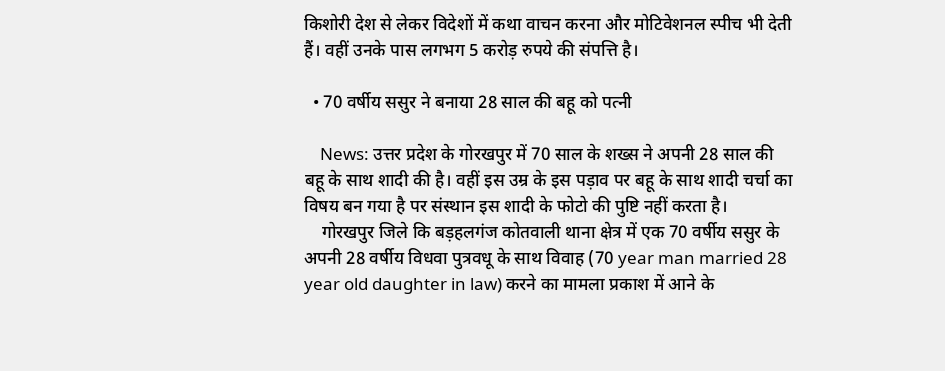किशोरी देश से लेकर विदेशों में कथा वाचन करना और मोटिवेशनल स्‍पीच भी देती हैं। वहीं उनके पास लगभग 5 करोड़ रुपये की संपत्ति है।

  • 70 वर्षीय ससुर ने बनाया 28 साल की बहू को पत्नी

    News: उत्तर प्रदेश के गोरखपुर में 70 साल के शख्स ने अपनी 28 साल की बहू के साथ शादी की है। वहीं इस उम्र के इस पड़ाव पर बहू के साथ शादी चर्चा का विषय बन गया है पर संस्थान इस शादी के फोटो की पुष्टि नहीं करता है।
    गोरखपुर जिले कि बड़हलगंज कोतवाली थाना क्षेत्र में एक 70 वर्षीय ससुर के अपनी 28 वर्षीय विधवा पुत्रवधू के साथ विवाह (70 year man married 28 year old daughter in law) करने का मामला प्रकाश में आने के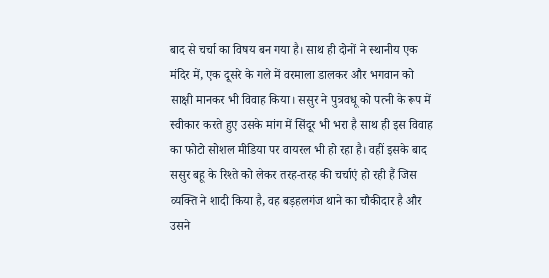बाद से चर्चा का विषय बन गया है। साथ ही दोनों ने स्थानीय एक मंदिर में, एक दूसरे के गले में वरमाला डालकर और भगवान को साक्षी मानकर भी विवाह किया। ससुर ने पुत्रवधू को पत्नी के रूप में स्वीकार करते हुए उसके मांग में सिंदूर भी भरा है साथ ही इस विवाह का फोटो सोशल मीडिया पर वायरल भी हो रहा है। वहीं इसके बाद ससुर बहू के रिश्ते को लेकर तरह-तरह की चर्चाएं हो रही हैं जिस व्यक्ति ने शादी किया है, वह बड़हलगंज थाने का चौकीदार है और उसने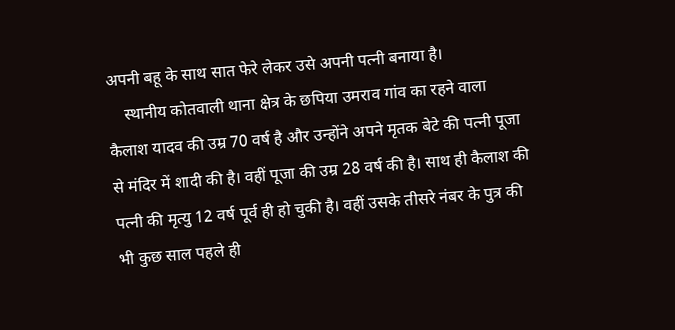अपनी बहू के साथ सात फेरे लेकर उसे अपनी पत्नी बनाया है।
    स्थानीय कोतवाली थाना क्षेत्र के छपिया उमराव गांव का रहने वाला कैलाश यादव की उम्र 70 वर्ष है और उन्होंने अपने मृतक बेटे की पत्नी पूजा से मंदिर में शादी की है। वहीं पूजा की उम्र 28 वर्ष की है। साथ ही कैलाश की पत्नी की मृत्यु 12 वर्ष पूर्व ही हो चुकी है। वहीं उसके तीसरे नंबर के पुत्र की भी कुछ साल पहले ही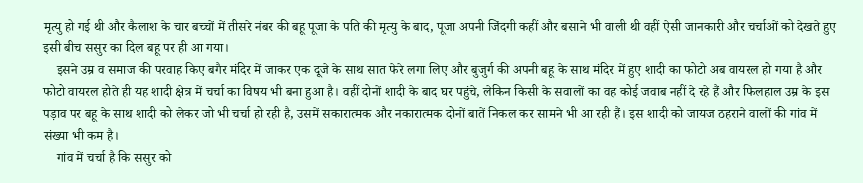मृत्यु हो गई थी और कैलाश के चार बच्चों में तीसरे नंबर की बहू पूजा के पति की मृत्यु के बाद, पूजा अपनी जिंदगी कहीं और बसाने भी वाली थी वहीं ऐसी जानकारी और चर्चाओं को देखते हुए इसी बीच ससुर का दिल बहू पर ही आ गया।
    इसने उम्र व समाज की परवाह किए बगैर मंदिर में जाकर एक दूजे के साथ सात फेरे लगा लिए और बुजुर्ग की अपनी बहू के साथ मंदिर में हुए शादी का फोटो अब वायरल हो गया है और फोटो वायरल होते ही यह शादी क्षेत्र में चर्चा का विषय भी बना हुआ है। वहीं दोनों शादी के बाद घर पहुंचे, लेकिन किसी के सवालों का वह कोई जवाब नहीं दे रहे हैं और फिलहाल उम्र के इस पड़ाव पर बहू के साथ शादी को लेकर जो भी चर्चा हो रही है, उसमें सकारात्मक और नकारात्मक दोनों बातें निकल कर सामने भी आ रही हैं। इस शादी को जायज ठहराने वालों की गांव में संख्या भी कम है।
    गांव में चर्चा है कि ससुर को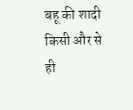बहू की शादी किसी और से ही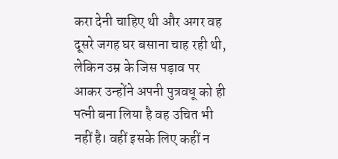करा देनी चाहिए थी और अगर वह दूसरे जगह घर बसाना चाह रही थी, लेकिन उम्र के जिस पड़ाव पर आकर उन्होंने अपनी पुत्रवधू को ही पत्नी बना लिया है वह उचित भी नहीं है। वहीं इसके लिए कहीं न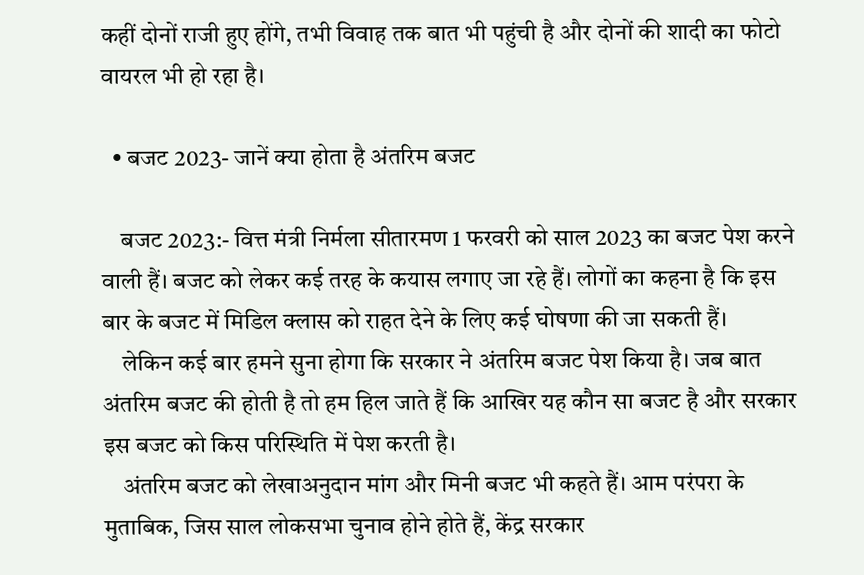कहीं दोनों राजी हुए होंगे, तभी विवाह तक बात भी पहुंची है और दोनों की शादी का फोटो वायरल भी हो रहा है।

  • बजट 2023- जानें क्या होता है अंतरिम बजट

    बजट 2023:- वित्त मंत्री निर्मला सीतारमण 1 फरवरी को साल 2023 का बजट पेश करने वाली हैं। बजट को लेकर कई तरह के कयास लगाए जा रहे हैं। लोगों का कहना है कि इस बार के बजट में मिडिल क्लास को राहत देने के लिए कई घोषणा की जा सकती हैं।
    लेकिन कई बार हमने सुना होगा कि सरकार ने अंतरिम बजट पेश किया है। जब बात अंतरिम बजट की होती है तो हम हिल जाते हैं कि आखिर यह कौन सा बजट है और सरकार इस बजट को किस परिस्थिति में पेश करती है।
    अंतरिम बजट को लेखाअनुदान मांग और मिनी बजट भी कहते हैं। आम परंपरा के मुताबिक, जिस साल लोकसभा चुनाव होने होते हैं, केंद्र सरकार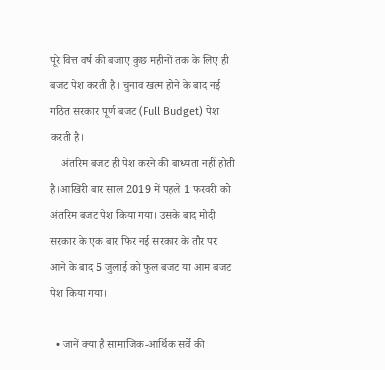पूरे वित्त वर्ष की बजाए कुछ महीनों तक के लिए ही बजट पेश करती है। चुनाव खत्म होने के बाद नई गठित सरकार पूर्ण बजट (Full Budget) पेश करती है।
    अंतरिम बजट ही पेश करने की बाध्यता नहीं होती है।आखिरी बार साल 2019 में पहले 1 फरवरी को अंतरिम बजट पेश किया गया। उसके बाद मोदी सरकार के एक बार फिर नई सरकार के तौर पर आने के बाद 5 जुलाई को फुल बजट या आम बजट पेश किया गया।

  • जानें क्या है सामाजिक-आर्थिक सर्वे की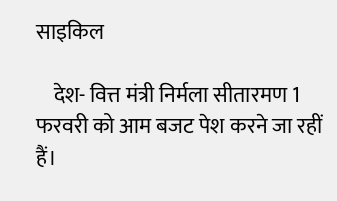साइकिल

    देश- वित्त मंत्री निर्मला सीतारमण 1 फरवरी को आम बजट पेश करने जा रहीं हैं।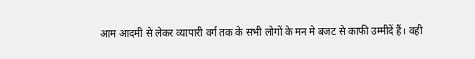आम आदमी से लेकर व्यापारी वर्ग तक के सभी लोगों के मन मे बजट से काफी उम्मीदें हैं। वही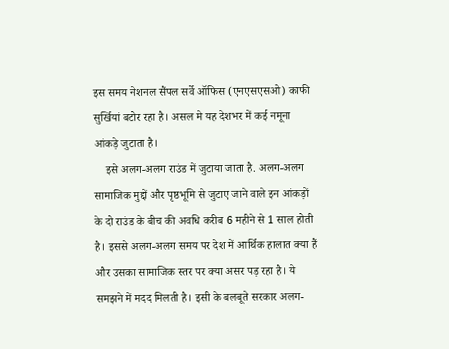इस समय नेशनल सैंपल सर्वे ऑफिस (एनएसएसओ) काफी सुर्खियां बटोर रहा है। असल मे यह देशभर में कई नमूना आंकड़े जुटाता है।
    इसे अलग-अलग राउंड में जुटाया जाता है. अलग-अलग सामाजिक मुद्दों और पृष्ठभूमि से जुटाए जाने वाले इन आंकड़ों के दो राउंड के बीच की अवधि करीब 6 महीने से 1 साल होती है। इससे अलग-अलग समय पर देश में आर्थिक हालात क्या हैं और उसका सामाजिक स्तर पर क्या असर पड़ रहा है। ये समझने में मदद मिलती है। इसी के बलबूते सरकार अलग-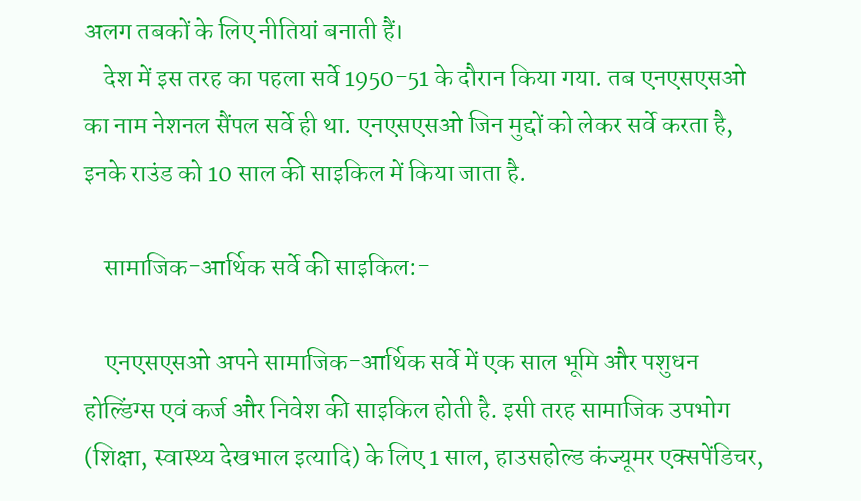अलग तबकों के लिए नीतियां बनाती हैं।
    देश में इस तरह का पहला सर्वे 1950-51 के दौरान किया गया. तब एनएसएसओ का नाम नेशनल सैंपल सर्वे ही था. एनएसएसओ जिन मुद्दों को लेकर सर्वे करता है, इनके राउंड को 10 साल की साइकिल में किया जाता है.

    सामाजिक-आर्थिक सर्वे की साइकिल:-

    एनएसएसओ अपने सामाजिक-आर्थिक सर्वे में एक साल भूमि और पशुधन होल्डिंग्स एवं कर्ज और निवेश की साइकिल होती है. इसी तरह सामाजिक उपभोग (शिक्षा, स्वास्थ्य देखभाल इत्यादि) के लिए 1 साल, हाउसहोल्ड कंज्यूमर एक्सपेंडिचर,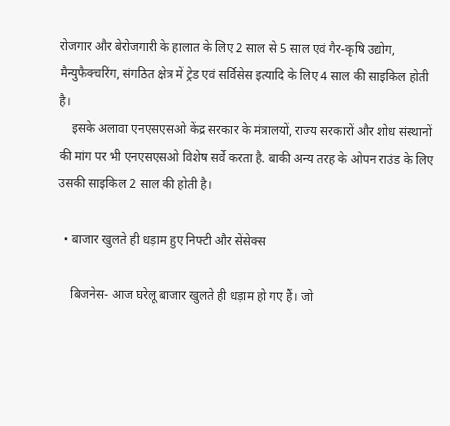रोजगार और बेरोजगारी के हालात के लिए 2 साल से 5 साल एवं गैर-कृषि उद्योग, मैन्युफैक्चरिंग, संगठित क्षेत्र में ट्रेड एवं सर्विसेस इत्यादि के लिए 4 साल की साइकिल होती है।
    इसके अलावा एनएसएसओ केंद्र सरकार के मंत्रालयों, राज्य सरकारों और शोध संस्थानों की मांग पर भी एनएसएसओ विशेष सर्वे करता है. बाकी अन्य तरह के ओपन राउंड के लिए उसकी साइकिल 2 साल की होती है।

  • बाजार खुलते ही धड़ाम हुए निफ्टी और सेंसेक्स

    बिजनेस- आज घरेलू बाजार खुलते ही धड़ाम हो गए हैं। जो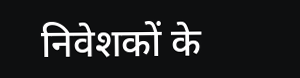निवेशकों के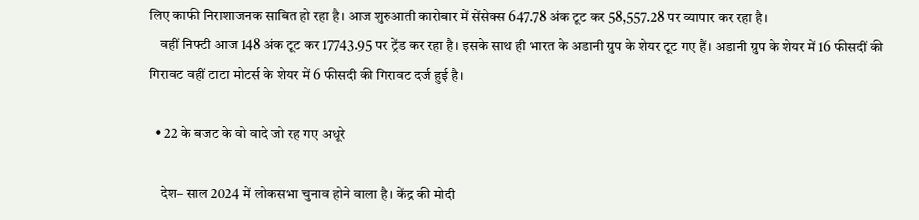लिए काफी निराशाजनक साबित हो रहा है। आज शुरुआती कारोबार में सेंसेक्स 647.78 अंक टूट कर 58,557.28 पर व्यापार कर रहा है।
    वहीं निफ्टी आज 148 अंक टूट कर 17743.95 पर ट्रेंड कर रहा है। इसके साथ ही भारत के अडानी ग्रुप के शेयर टूट गए हैं। अडानी ग्रुप के शेयर में 16 फीसदीं की गिरावट वहीं टाटा मोटर्स के शेयर में 6 फीसदी की गिरावट दर्ज हुई है।

  • 22 के बजट के वो वादे जो रह गए अधूरे

    देश– साल 2024 में लोकसभा चुनाव होने वाला है। केंद्र की मोदी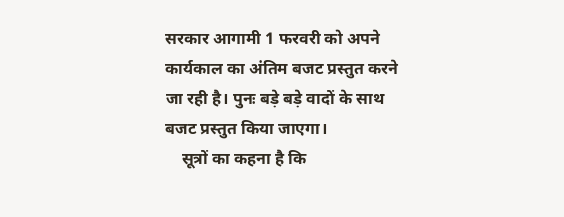सरकार आगामी 1 फरवरी को अपने कार्यकाल का अंतिम बजट प्रस्तुत करने जा रही है। पुनः बड़े बड़े वादों के साथ बजट प्रस्तुत किया जाएगा।
    सूत्रों का कहना है कि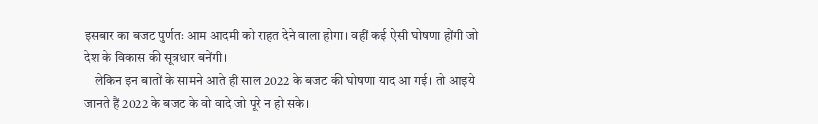इसबार का बजट पुर्णतः आम आदमी को राहत देने वाला होगा। वहीं कई ऐसी घोषणा होंगी जो देश के विकास की सूत्रधार बनेंगी।
    लेकिन इन बातों के सामने आते ही साल 2022 के बजट की घोषणा याद आ गई। तो आइये जानते हैं 2022 के बजट के वो वादे जो पूरे न हो सके।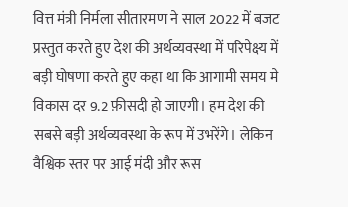वित्त मंत्री निर्मला सीतारमण ने साल 2022 में बजट प्रस्तुत करते हुए देश की अर्थव्यवस्था में परिपेक्ष्य में बड़ी घोषणा करते हुए कहा था कि आगामी समय मे विकास दर 9.2 फ़ीसदी हो जाएगी। हम देश की सबसे बड़ी अर्थव्यवस्था के रूप में उभरेंगे। लेकिन वैश्विक स्तर पर आई मंदी और रूस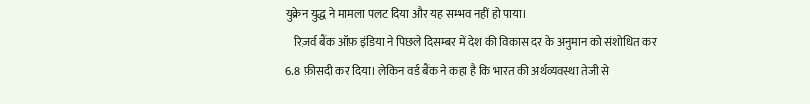युक्रेन युद्ध ने मामला पलट दिया और यह सम्भव नहीं हो पाया।
    रिज़र्व बैंक ऑफ़ इंडिया ने पिछले दिसम्बर में देश की विकास दर के अनुमान को संशोधित कर 6.8 फ़ीसदी कर दिया। लेकिन वर्ड बैंक ने कहा है कि भारत की अर्थव्यवस्था तेजी से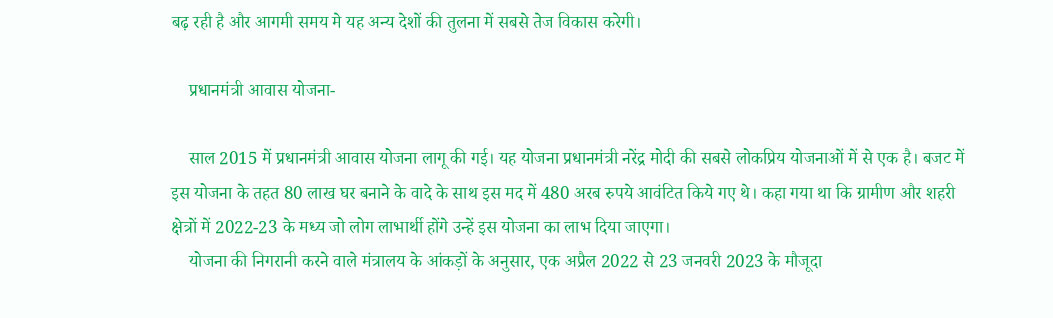बढ़ रही है और आगमी समय मे यह अन्य देशों की तुलना में सबसे तेज विकास करेगी।

    प्रधानमंत्री आवास योजना-

    साल 2015 में प्रधानमंत्री आवास योजना लागू की गई। यह योजना प्रधानमंत्री नरेंद्र मोदी की सबसे लोकप्रिय योजनाओं में से एक है। बजट में इस योजना के तहत 80 लाख घर बनाने के वादे के साथ इस मद में 480 अरब रुपये आवंटित किये गए थे। कहा गया था कि ग्रामीण और शहरी क्षेत्रों में 2022-23 के मध्य जो लोग लाभार्थी होंगे उन्हें इस योजना का लाभ दिया जाएगा।
    योजना की निगरानी करने वाले मंत्रालय के आंकड़ों के अनुसार, एक अप्रैल 2022 से 23 जनवरी 2023 के मौजूदा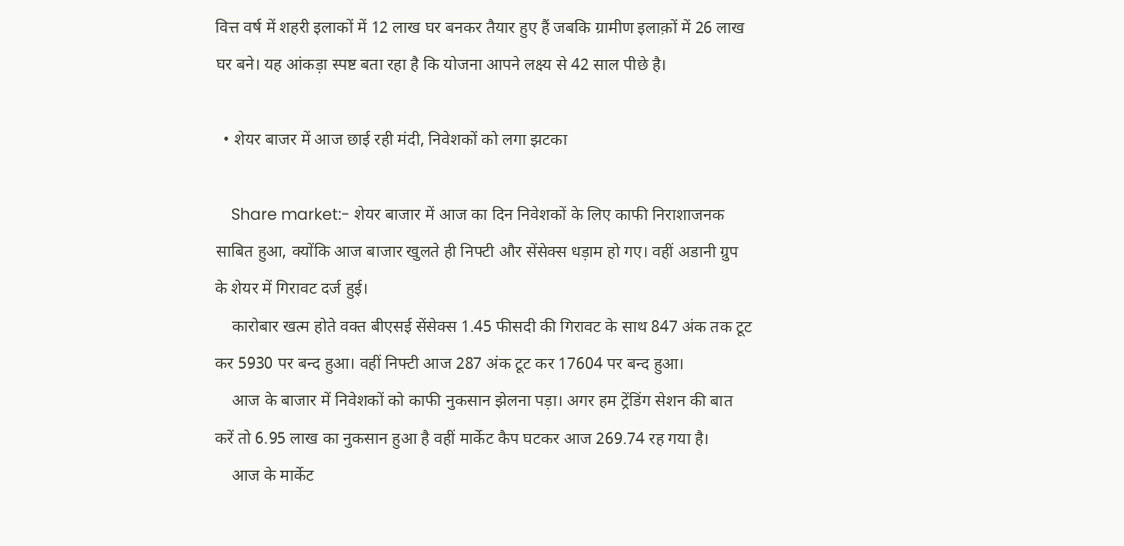वित्त वर्ष में शहरी इलाकों में 12 लाख घर बनकर तैयार हुए हैं जबकि ग्रामीण इलाक़ों में 26 लाख घर बने। यह आंकड़ा स्पष्ट बता रहा है कि योजना आपने लक्ष्य से 42 साल पीछे है।

  • शेयर बाजर में आज छाई रही मंदी, निवेशकों को लगा झटका

    Share market:- शेयर बाजार में आज का दिन निवेशकों के लिए काफी निराशाजनक साबित हुआ, क्योंकि आज बाजार खुलते ही निफ्टी और सेंसेक्स धड़ाम हो गए। वहीं अडानी ग्रुप के शेयर में गिरावट दर्ज हुई।
    कारोबार खत्म होते वक्त बीएसई सेंसेक्स 1.45 फीसदी की गिरावट के साथ 847 अंक तक टूट कर 5930 पर बन्द हुआ। वहीं निफ्टी आज 287 अंक टूट कर 17604 पर बन्द हुआ।
    आज के बाजार में निवेशकों को काफी नुकसान झेलना पड़ा। अगर हम ट्रेंडिंग सेशन की बात करें तो 6.95 लाख का नुकसान हुआ है वहीं मार्केट कैप घटकर आज 269.74 रह गया है।
    आज के मार्केट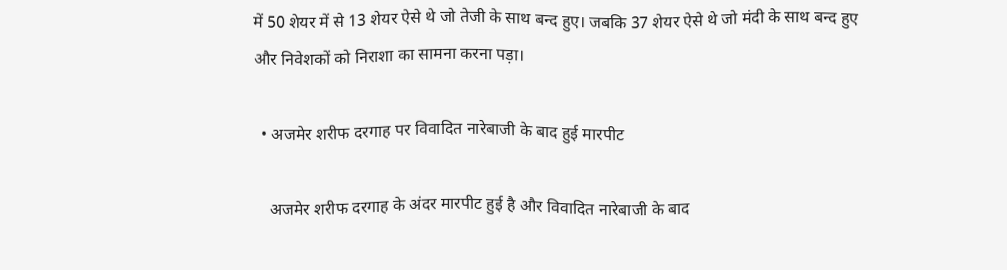में 50 शेयर में से 13 शेयर ऐसे थे जो तेजी के साथ बन्द हुए। जबकि 37 शेयर ऐसे थे जो मंदी के साथ बन्द हुए और निवेशकों को निराशा का सामना करना पड़ा।

  • अजमेर शरीफ दरगाह पर विवादित नारेबाजी के बाद हुई मारपीट

    अजमेर शरीफ दरगाह के अंदर मारपीट हुई है और विवादित नारेबाजी के बाद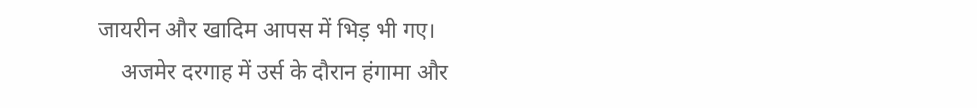जायरीन और खादिम आपस में भिड़ भी गए।
    अजमेर दरगाह में उर्स के दौरान हंगामा और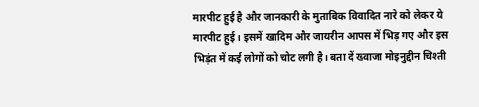मारपीट हुई है और जानकारी के मुताबिक विवादित नारे को लेकर ये मारपीट हुई। इसमें खादिम और जायरीन आपस में भिड़ गए और इस भिड़ंत में कई लोगों को चोट लगी है। बता दें ख्वाजा मोइनुद्दीन चिश्ती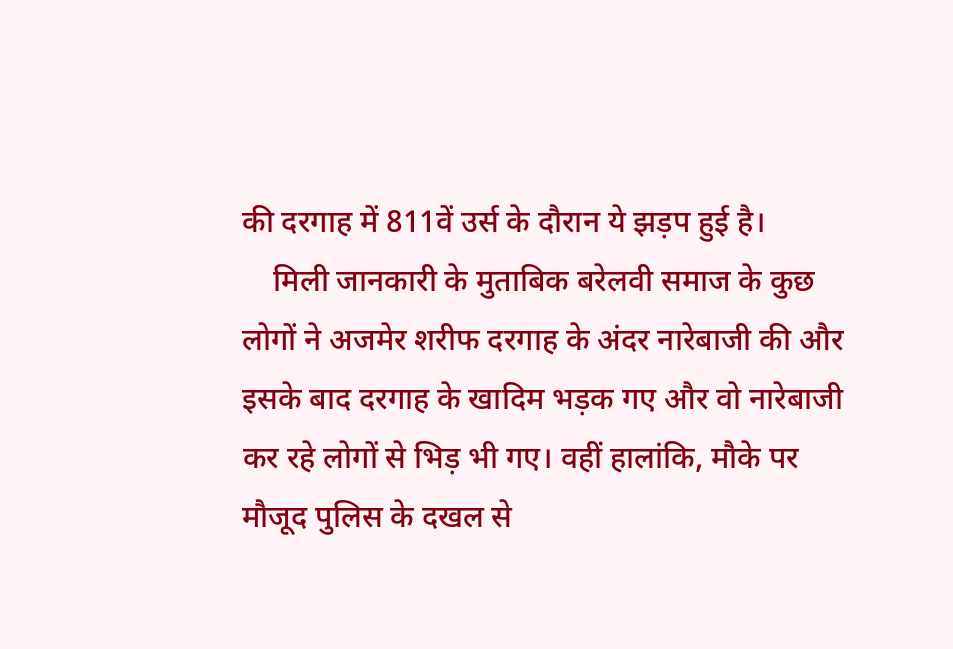की दरगाह में 811वें उर्स के दौरान ये झड़प हुई है।
    मिली जानकारी के मुताबिक बरेलवी समाज के कुछ लोगों ने अजमेर शरीफ दरगाह के अंदर नारेबाजी की और इसके बाद दरगाह के खादिम भड़क गए और वो नारेबाजी कर रहे लोगों से भिड़ भी गए। वहीं हालांकि, मौके पर मौजूद पुलिस के दखल से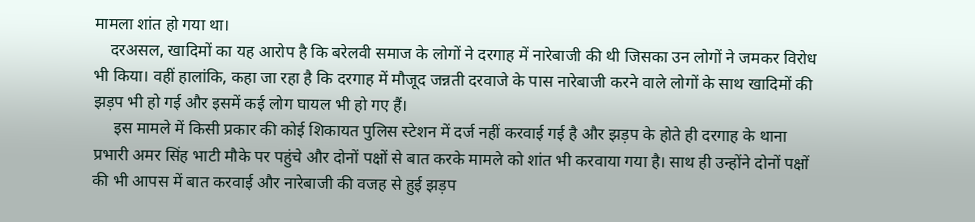मामला शांत हो गया था।
    दरअसल, खादिमों का यह आरोप है कि बरेलवी समाज के लोगों ने दरगाह में नारेबाजी की थी जिसका उन लोगों ने जमकर विरोध भी किया। वहीं हालांकि, कहा जा रहा है कि दरगाह में मौजूद जन्नती दरवाजे के पास नारेबाजी करने वाले लोगों के साथ खादिमों की झड़प भी हो गई और इसमें कई लोग घायल भी हो गए हैं।
     इस मामले में किसी प्रकार की कोई शिकायत पुलिस स्टेशन में दर्ज नहीं करवाई गई है और झड़प के होते ही दरगाह के थाना प्रभारी अमर सिंह भाटी मौके पर पहुंचे और दोनों पक्षों से बात करके मामले को शांत भी करवाया गया है। साथ ही उन्होंने दोनों पक्षों की भी आपस में बात करवाई और नारेबाजी की वजह से हुई झड़प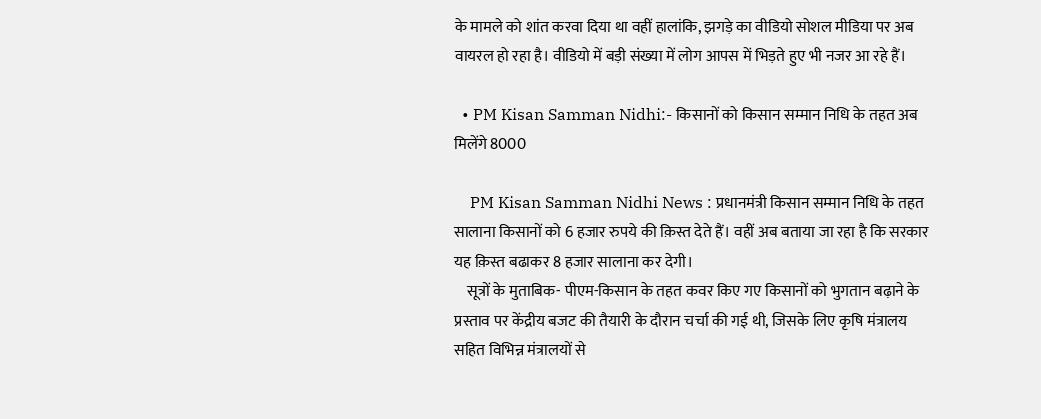के मामले को शांत करवा दिया था वहीं हालांकि, झगड़े का वीडियो सोशल मीडिया पर अब वायरल हो रहा है। वीडियो में बड़ी संख्या में लोग आपस में भिड़ते हुए भी नजर आ रहे हैं।

  • PM Kisan Samman Nidhi:- किसानों को किसान सम्मान निधि के तहत अब मिलेंगे 8000

    PM Kisan Samman Nidhi News : प्रधानमंत्री किसान सम्मान निधि के तहत सालाना किसानों को 6 हजार रुपये की क़िस्त देते हैं। वहीं अब बताया जा रहा है कि सरकार यह क़िस्त बढाकर 8 हजार सालाना कर देगी।
    सूत्रों के मुताबिक- पीएम-किसान के तहत कवर किए गए किसानों को भुगतान बढ़ाने के प्रस्ताव पर केंद्रीय बजट की तैयारी के दौरान चर्चा की गई थी, जिसके लिए कृषि मंत्रालय सहित विभिन्न मंत्रालयों से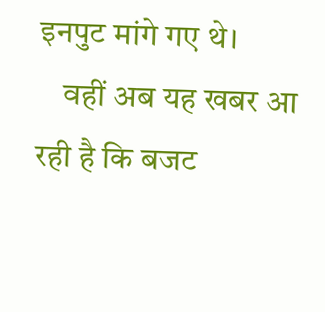इनपुट मांगे गए थे।
    वहीं अब यह खबर आ रही है कि बजट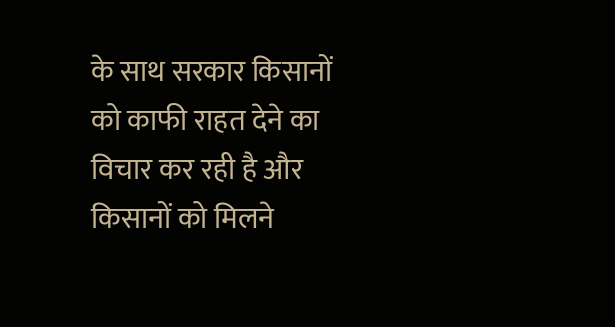के साथ सरकार किसानों को काफी राहत देने का विचार कर रही है और किसानों को मिलने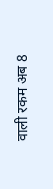वाली रकम अब 8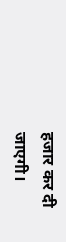हजार कर दी जाएगी।